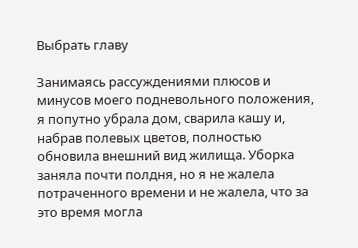Выбрать главу

Занимаясь рассуждениями плюсов и минусов моего подневольного положения, я попутно убрала дом, сварила кашу и, набрав полевых цветов, полностью обновила внешний вид жилища. Уборка заняла почти полдня, но я не жалела потраченного времени и не жалела, что за это время могла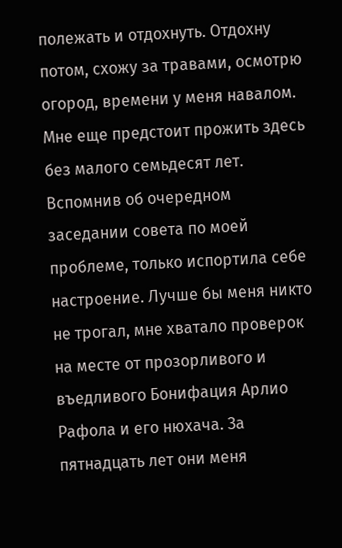полежать и отдохнуть. Отдохну потом, схожу за травами, осмотрю огород, времени у меня навалом. Мне еще предстоит прожить здесь без малого семьдесят лет. Вспомнив об очередном заседании совета по моей проблеме, только испортила себе настроение. Лучше бы меня никто не трогал, мне хватало проверок на месте от прозорливого и въедливого Бонифация Арлио Рафола и его нюхача. За пятнадцать лет они меня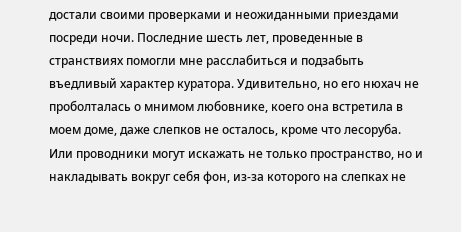достали своими проверками и неожиданными приездами посреди ночи. Последние шесть лет, проведенные в странствиях помогли мне расслабиться и подзабыть въедливый характер куратора. Удивительно, но его нюхач не проболталась о мнимом любовнике, коего она встретила в моем доме, даже слепков не осталось, кроме что лесоруба. Или проводники могут искажать не только пространство, но и накладывать вокруг себя фон, из-за которого на слепках не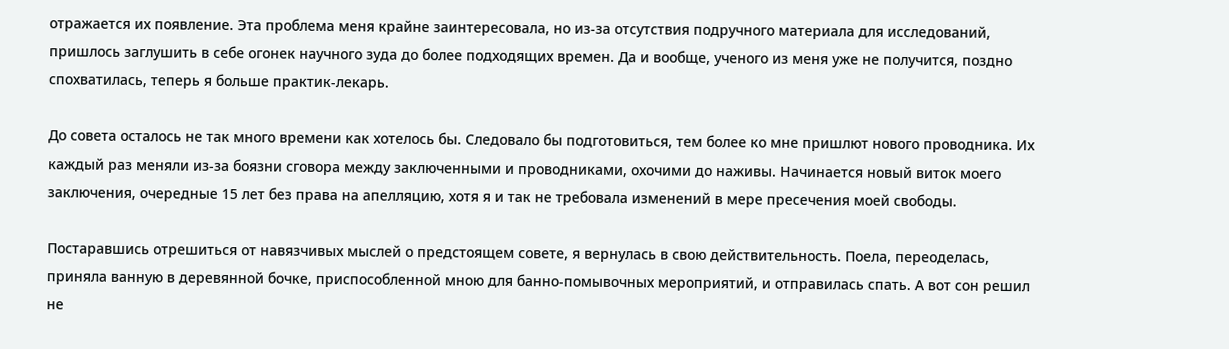отражается их появление. Эта проблема меня крайне заинтересовала, но из-за отсутствия подручного материала для исследований, пришлось заглушить в себе огонек научного зуда до более подходящих времен. Да и вообще, ученого из меня уже не получится, поздно спохватилась, теперь я больше практик-лекарь.

До совета осталось не так много времени как хотелось бы. Следовало бы подготовиться, тем более ко мне пришлют нового проводника. Их каждый раз меняли из-за боязни сговора между заключенными и проводниками, охочими до наживы. Начинается новый виток моего заключения, очередные 15 лет без права на апелляцию, хотя я и так не требовала изменений в мере пресечения моей свободы.

Постаравшись отрешиться от навязчивых мыслей о предстоящем совете, я вернулась в свою действительность. Поела, переоделась, приняла ванную в деревянной бочке, приспособленной мною для банно-помывочных мероприятий, и отправилась спать. А вот сон решил не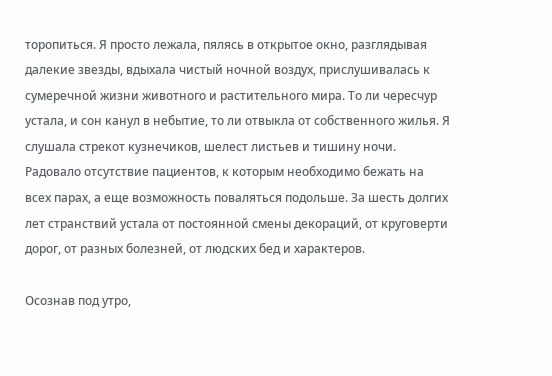торопиться. Я просто лежала, пялясь в открытое окно, разглядывая далекие звезды, вдыхала чистый ночной воздух, прислушивалась к сумеречной жизни животного и растительного мира. То ли чересчур устала, и сон канул в небытие, то ли отвыкла от собственного жилья. Я слушала стрекот кузнечиков, шелест листьев и тишину ночи. Радовало отсутствие пациентов, к которым необходимо бежать на всех парах, а еще возможность поваляться подольше. За шесть долгих лет странствий устала от постоянной смены декораций, от круговерти дорог, от разных болезней, от людских бед и характеров.

Осознав под утро,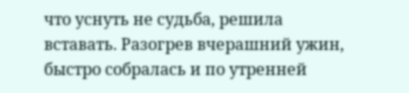что уснуть не судьба, решила вставать. Разогрев вчерашний ужин, быстро собралась и по утренней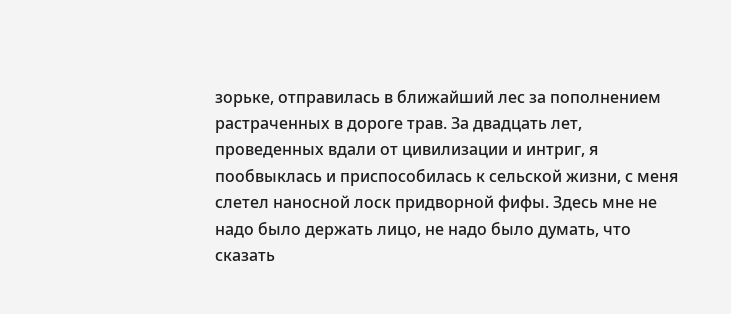зорьке, отправилась в ближайший лес за пополнением растраченных в дороге трав. За двадцать лет, проведенных вдали от цивилизации и интриг, я пообвыклась и приспособилась к сельской жизни, с меня слетел наносной лоск придворной фифы. Здесь мне не надо было держать лицо, не надо было думать, что сказать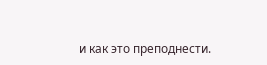и как это преподнести.